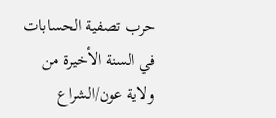حرب تصفية الحسابات في السنة الأخيرة من ولاية عون/الشراع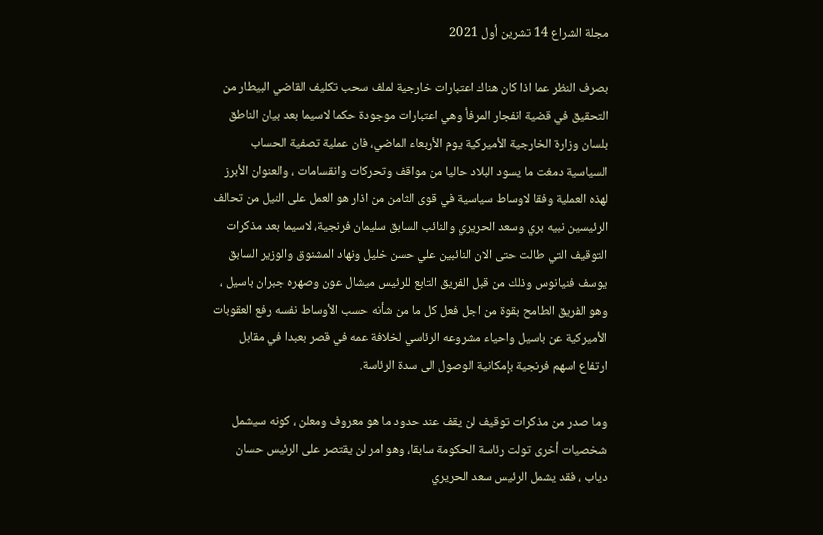مجلة الشراع 14 تشرين أول 2021

بصرف النظر عما اذا كان هناك اعتبارات خارجية لملف سحب تكليف القاضي البيطار من التحقيق في قضية انفجار المرفأ وهي اعتبارات موجودة حكما لاسيما بعد بيان الناطق بلسان وزارة الخارجية الأميركية يوم الأربعاء الماضي، فان عملية تصفية الحساب السياسية دمغت ما يسود البلاد حاليا من مواقف وتحركات وانقسامات ، والعنوان الأبرز لهذه العملية وفقا لاوساط سياسية في قوى الثامن من اذار هو العمل على النيل من تحالف الرئيسين نبيه بري وسعد الحريري والنائب السابق سليمان فرنجية، لاسيما بعد مذكرات التوقيف التي طالت حتى الان النائبين علي حسن خليل ونهاد المشنوق والوزير السابق يوسف فنيانوس وذلك من قبل الفريق التابع للرئيس ميشال عون وصهره جبران باسيل ، وهو الفريق الطامح بقوة من اجل فعل كل ما من شأنه حسب الأوساط نفسه رفع العقوبات الأميركية عن باسيل واحياء مشروعه الرئاسي لخلافة عمه في قصر بعبدا في مقابل ارتفاع اسهم فرنجية بإمكانية الوصول الى سدة الرئاسة.

وما صدر من مذكرات توقيف لن يقف عند حدود ما هو معروف ومعلن ، كونه سيشمل شخصيات أخرى تولت رئاسة الحكومة سابقا، وهو امر لن يقتصر على الرئيس حسان دياب ، فقد يشمل الرئيس سعد الحريري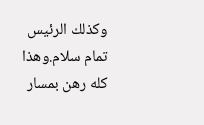وكذلك الرئيس تمام سلام.وهذا كله رهن بمسار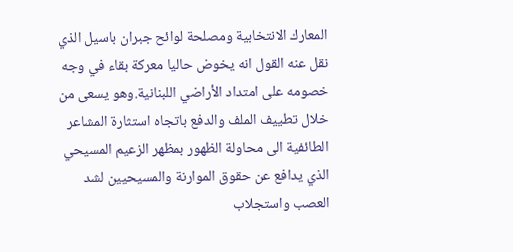المعارك الانتخابية ومصلحة لوائح جبران باسيل الذي نقل عنه القول انه يخوض حاليا معركة بقاء في وجه خصومه على امتداد الأراضي اللبنانية.وهو يسعى من خلال تطييف الملف والدفع باتجاه استثارة المشاعر الطائفية الى محاولة الظهور بمظهر الزعيم المسيحي الذي يدافع عن حقوق الموارنة والمسيحيين لشد العصب واستجلاب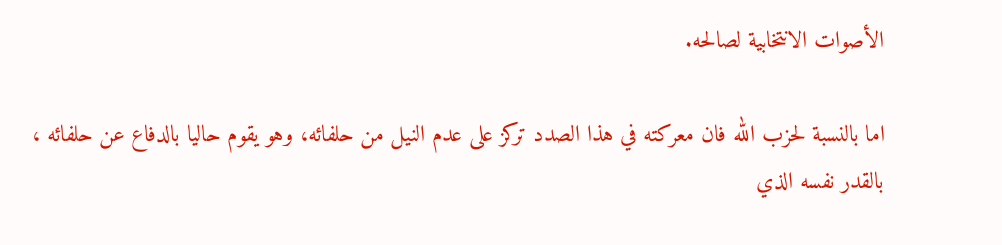الأصوات الانتخابية لصالحه.

اما بالنسبة لحزب الله فان معركته في هذا الصدد تركز على عدم النيل من حلفائه، وهو يقوم حاليا بالدفاع عن حلفائه ، بالقدر نفسه الذي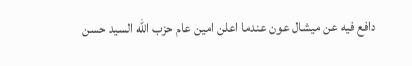دافع فيه عن ميشال عون عندما اعلن امين عام حزب الله السيد حسن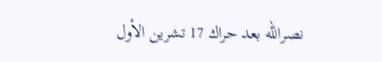نصرالله بعد حراك 17 تشرين الأول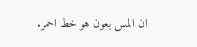ان المس بعون هو خط احمر.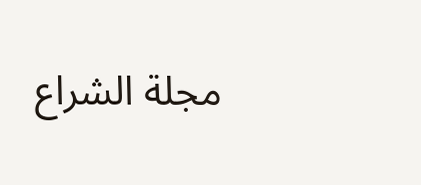مجلة الشراع